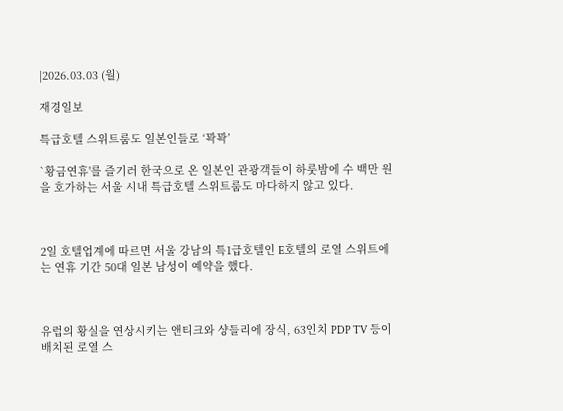|2026.03.03 (월)

재경일보

특급호텔 스위트룸도 일본인들로 ‘꽉꽉’

`황금연휴'를 즐기러 한국으로 온 일본인 관광객들이 하룻밤에 수 백만 원을 호가하는 서울 시내 특급호텔 스위트룸도 마다하지 않고 있다.



2일 호텔업계에 따르면 서울 강남의 특1급호텔인 E호텔의 로열 스위트에는 연휴 기간 50대 일본 남성이 예약을 했다.



유럽의 황실을 연상시키는 앤티크와 샹들리에 장식, 63인치 PDP TV 등이 배치된 로열 스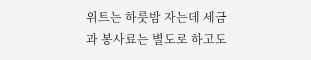위트는 하룻밤 자는데 세금과 봉사료는 별도로 하고도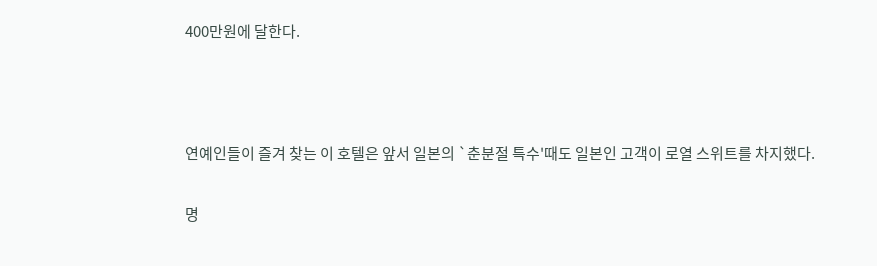400만원에 달한다.



연예인들이 즐겨 찾는 이 호텔은 앞서 일본의 `춘분절 특수'때도 일본인 고객이 로열 스위트를 차지했다.

명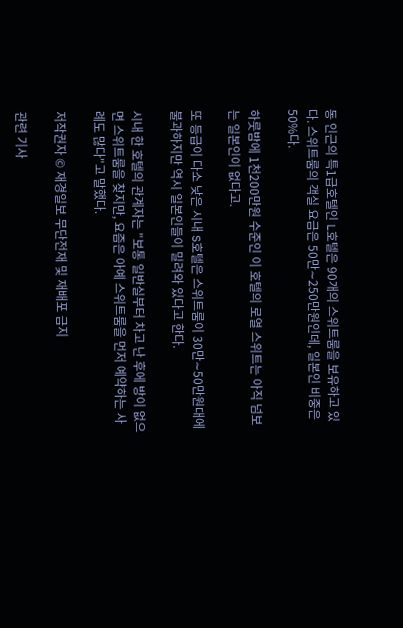동 인근의 특1급호텔인 L호텔은 90개의 스위트룸을 보유하고 있다. 스위트룸의 객실 요금은 50만∼250만원인데, 일본인 비중은 50%다.

하룻밤에 1천200만원 수준인 이 호텔의 로열 스위트는 아직 넘보는 일본인이 없다고.

또 등급이 다소 낮은 시내 S호텔은 스위트룸이 30만∼50만원대에 불과하지만 역시 일본인들이 밀려와 있다고 한다.

시내 한 호텔의 관계자는 "보통 일반실부터 차고 난 후에 방이 없으면 스위트룸을 찾지만, 요즘은 아예 스위트룸을 먼저 예약하는 사례도 많다"고 말했다.

저작권자 © 재경일보 무단전재 및 재배포 금지

관련 기사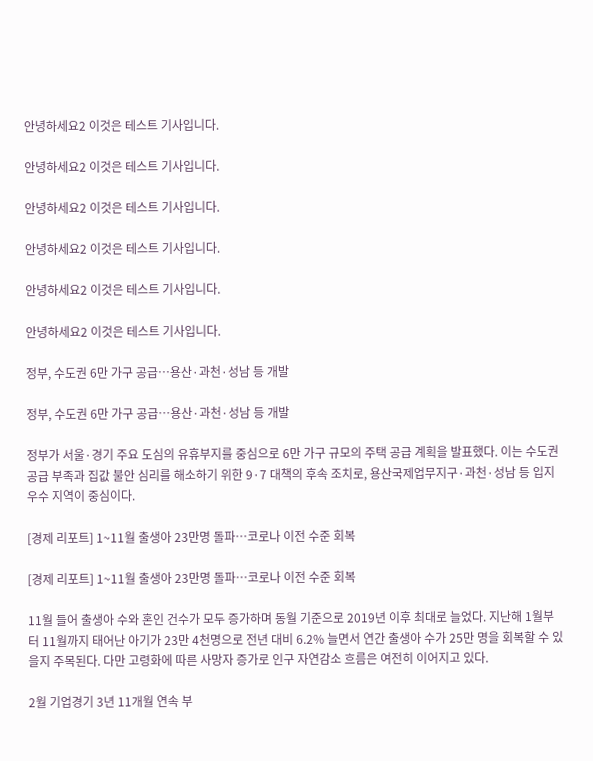안녕하세요2 이것은 테스트 기사입니다.

안녕하세요2 이것은 테스트 기사입니다.

안녕하세요2 이것은 테스트 기사입니다.

안녕하세요2 이것은 테스트 기사입니다.

안녕하세요2 이것은 테스트 기사입니다.

안녕하세요2 이것은 테스트 기사입니다.

정부, 수도권 6만 가구 공급…용산·과천·성남 등 개발

정부, 수도권 6만 가구 공급…용산·과천·성남 등 개발

정부가 서울·경기 주요 도심의 유휴부지를 중심으로 6만 가구 규모의 주택 공급 계획을 발표했다. 이는 수도권 공급 부족과 집값 불안 심리를 해소하기 위한 9·7 대책의 후속 조치로, 용산국제업무지구·과천·성남 등 입지 우수 지역이 중심이다.

[경제 리포트] 1~11월 출생아 23만명 돌파…코로나 이전 수준 회복

[경제 리포트] 1~11월 출생아 23만명 돌파…코로나 이전 수준 회복

11월 들어 출생아 수와 혼인 건수가 모두 증가하며 동월 기준으로 2019년 이후 최대로 늘었다. 지난해 1월부터 11월까지 태어난 아기가 23만 4천명으로 전년 대비 6.2% 늘면서 연간 출생아 수가 25만 명을 회복할 수 있을지 주목된다. 다만 고령화에 따른 사망자 증가로 인구 자연감소 흐름은 여전히 이어지고 있다.

2월 기업경기 3년 11개월 연속 부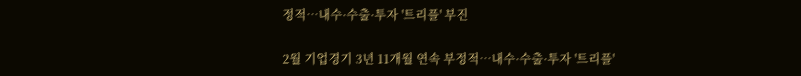정적…내수·수출·투자 '트리플' 부진

2월 기업경기 3년 11개월 연속 부정적…내수·수출·투자 '트리플'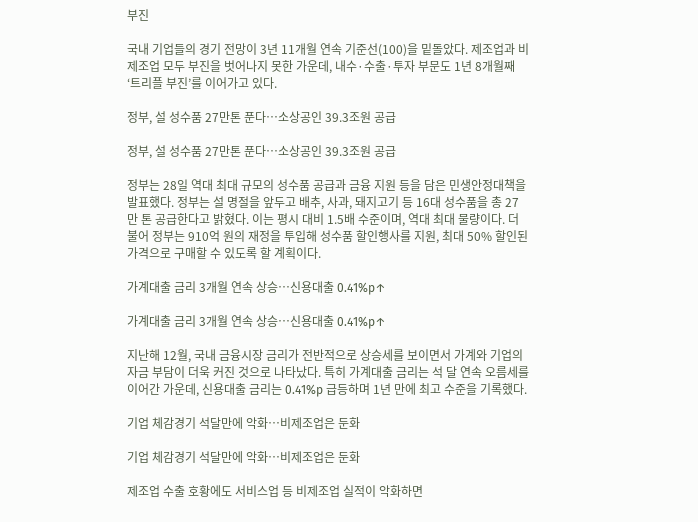부진

국내 기업들의 경기 전망이 3년 11개월 연속 기준선(100)을 밑돌았다. 제조업과 비제조업 모두 부진을 벗어나지 못한 가운데, 내수·수출·투자 부문도 1년 8개월째 ‘트리플 부진’를 이어가고 있다.

정부, 설 성수품 27만톤 푼다…소상공인 39.3조원 공급

정부, 설 성수품 27만톤 푼다…소상공인 39.3조원 공급

정부는 28일 역대 최대 규모의 성수품 공급과 금융 지원 등을 담은 민생안정대책을 발표했다. 정부는 설 명절을 앞두고 배추, 사과, 돼지고기 등 16대 성수품을 총 27만 톤 공급한다고 밝혔다. 이는 평시 대비 1.5배 수준이며, 역대 최대 물량이다. 더불어 정부는 910억 원의 재정을 투입해 성수품 할인행사를 지원, 최대 50% 할인된 가격으로 구매할 수 있도록 할 계획이다.

가계대출 금리 3개월 연속 상승…신용대출 0.41%p↑

가계대출 금리 3개월 연속 상승…신용대출 0.41%p↑

지난해 12월, 국내 금융시장 금리가 전반적으로 상승세를 보이면서 가계와 기업의 자금 부담이 더욱 커진 것으로 나타났다. 특히 가계대출 금리는 석 달 연속 오름세를 이어간 가운데, 신용대출 금리는 0.41%p 급등하며 1년 만에 최고 수준을 기록했다.

기업 체감경기 석달만에 악화…비제조업은 둔화

기업 체감경기 석달만에 악화…비제조업은 둔화

제조업 수출 호황에도 서비스업 등 비제조업 실적이 악화하면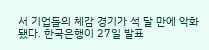서 기업들의 체감 경기가 석 달 만에 악화됐다. 한국은행이 27일 발표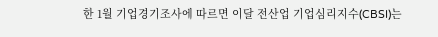한 1월 기업경기조사에 따르면 이달 전산업 기업심리지수(CBSI)는